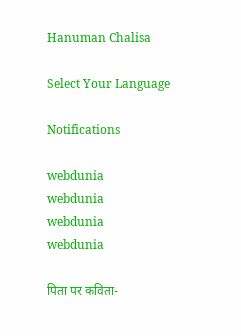Hanuman Chalisa

Select Your Language

Notifications

webdunia
webdunia
webdunia
webdunia

पिता पर कविता-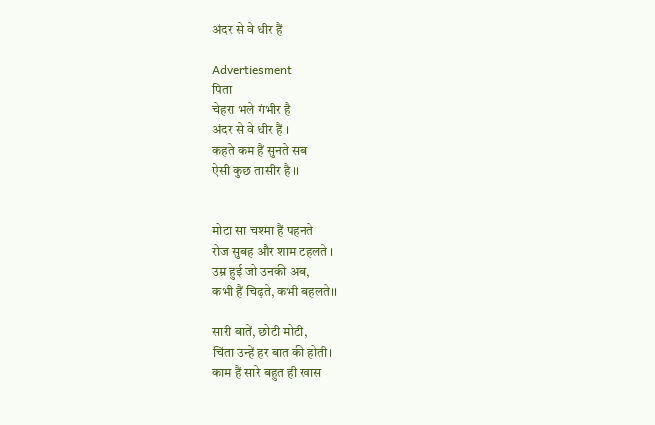अंदर से वे धीर हैं

Advertiesment
पिता
चेहरा भले गंभीर है
अंदर से वे धीर हैं ।
कहते कम हैं सुनते सब
ऐसी कुछ तासीर है ।।


मोटा सा चश्मा हैं पहनते
रोज सुबह और शाम टहलते ।
उम्र हुई जो उनकी अब,
कभी हैं चिढ़ते, कभी बहलते।।

सारी बातें, छोटी मोटी,
चिंता उन्हें हर बात की होती।
काम हैं सारे बहुत ही खास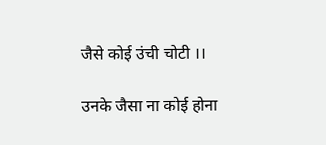जैसे कोई उंची चोटी ।।

उनके जैसा ना कोई होना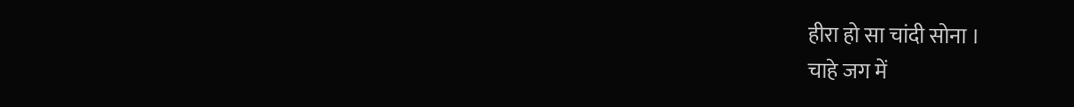हीरा हो सा चांदी सोना ।
चाहे जग में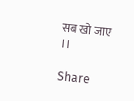सब खो जाए ।।

Share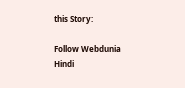this Story:

Follow Webdunia Hindi